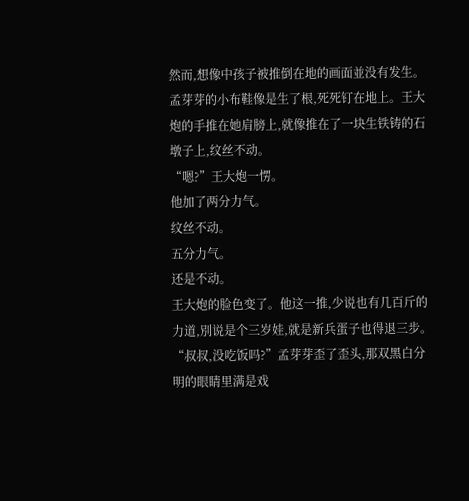然而,想像中孩子被推倒在地的画面並没有发生。
孟芽芽的小布鞋像是生了根,死死钉在地上。王大炮的手推在她肩膀上,就像推在了一块生铁铸的石墩子上,纹丝不动。
“嗯?”王大炮一愣。
他加了两分力气。
纹丝不动。
五分力气。
还是不动。
王大炮的脸色变了。他这一推,少说也有几百斤的力道,別说是个三岁娃,就是新兵蛋子也得退三步。
“叔叔,没吃饭吗?”孟芽芽歪了歪头,那双黑白分明的眼睛里满是戏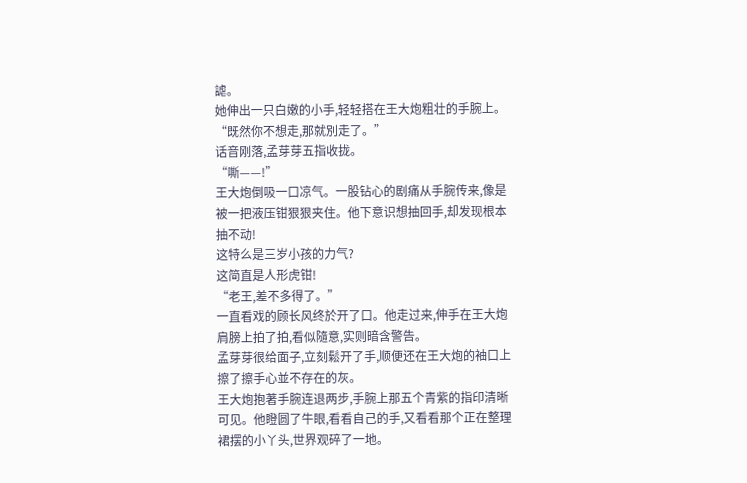謔。
她伸出一只白嫩的小手,轻轻搭在王大炮粗壮的手腕上。
“既然你不想走,那就別走了。”
话音刚落,孟芽芽五指收拢。
“嘶——!”
王大炮倒吸一口凉气。一股钻心的剧痛从手腕传来,像是被一把液压钳狠狠夹住。他下意识想抽回手,却发现根本抽不动!
这特么是三岁小孩的力气?
这简直是人形虎钳!
“老王,差不多得了。”
一直看戏的顾长风终於开了口。他走过来,伸手在王大炮肩膀上拍了拍,看似隨意,实则暗含警告。
孟芽芽很给面子,立刻鬆开了手,顺便还在王大炮的袖口上擦了擦手心並不存在的灰。
王大炮抱著手腕连退两步,手腕上那五个青紫的指印清晰可见。他瞪圆了牛眼,看看自己的手,又看看那个正在整理裙摆的小丫头,世界观碎了一地。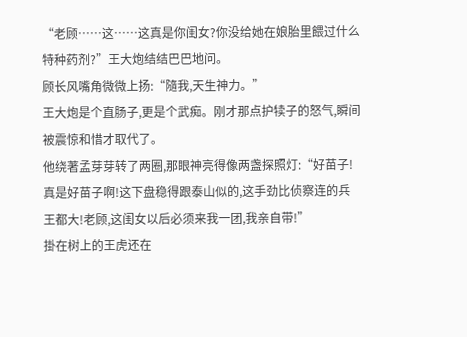“老顾……这……这真是你闺女?你没给她在娘胎里餵过什么特种药剂?”王大炮结结巴巴地问。
顾长风嘴角微微上扬:“隨我,天生神力。”
王大炮是个直肠子,更是个武痴。刚才那点护犊子的怒气,瞬间被震惊和惜才取代了。
他绕著孟芽芽转了两圈,那眼神亮得像两盏探照灯:“好苗子!真是好苗子啊!这下盘稳得跟泰山似的,这手劲比侦察连的兵王都大!老顾,这闺女以后必须来我一团,我亲自带!”
掛在树上的王虎还在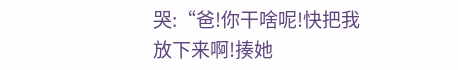哭:“爸!你干啥呢!快把我放下来啊!揍她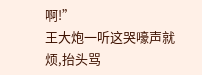啊!”
王大炮一听这哭嚎声就烦,抬头骂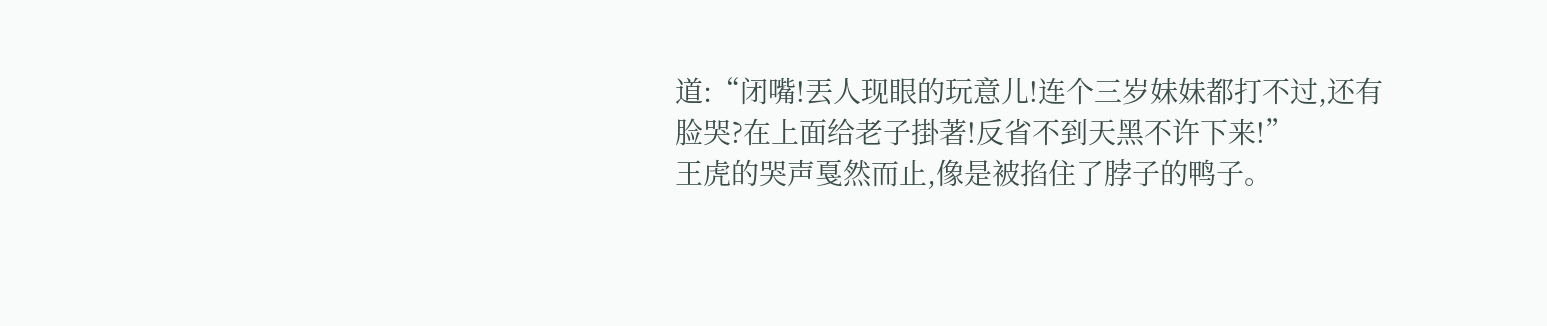道:“闭嘴!丟人现眼的玩意儿!连个三岁妹妹都打不过,还有脸哭?在上面给老子掛著!反省不到天黑不许下来!”
王虎的哭声戛然而止,像是被掐住了脖子的鸭子。